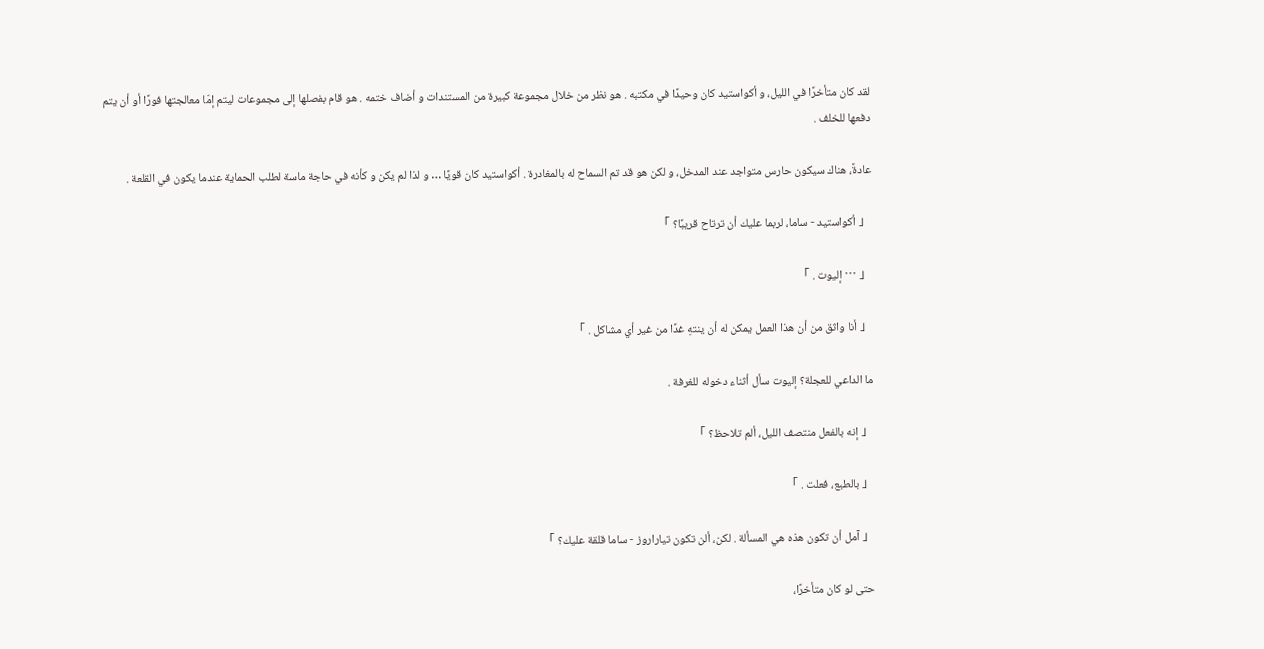لقد كان متأخرًا في الليل، و أكواستيد كان وحيدًا في مكتبه . هو نظر من خلال مجموعة كبيرة من المستندات و أضاف ختمه . هو قام بفصلها إلى مجموعات ليتم إمّا معالجتها فورًا أو أن يتم دفعها للخلف .

عادةً، هناك سيكون حارس متواجد عند المدخل، و لكن هو قد تم السماح له بالمغادرة . أكواستيد كان قويًا … و لذا لم يكن و كأنه في حاجة ماسة لطلب الحماية عندما يكون في القلعة .

「 أكواستيد - ساما، لربما عليك أن ترتاح قريبًا؟ 」

「 … إليوت . 」

「 أنا واثق من أن هذا العمل يمكن له أن ينتهِ غدًا من غير أي مشاكل . 」

ما الداعي للعجلة؟ إليوت سأل أثناء دخوله للغرفة .

「 إنه بالفعل منتصف الليل، ألم تلاحظ؟ 」

「 بالطبع، فعلت . 」

「 آمل أن تكون هذه هي المسألة . لكن، ألن تكون تياراروز - ساما قلقة عليك؟ 」

حتى لو كان متأخرًا،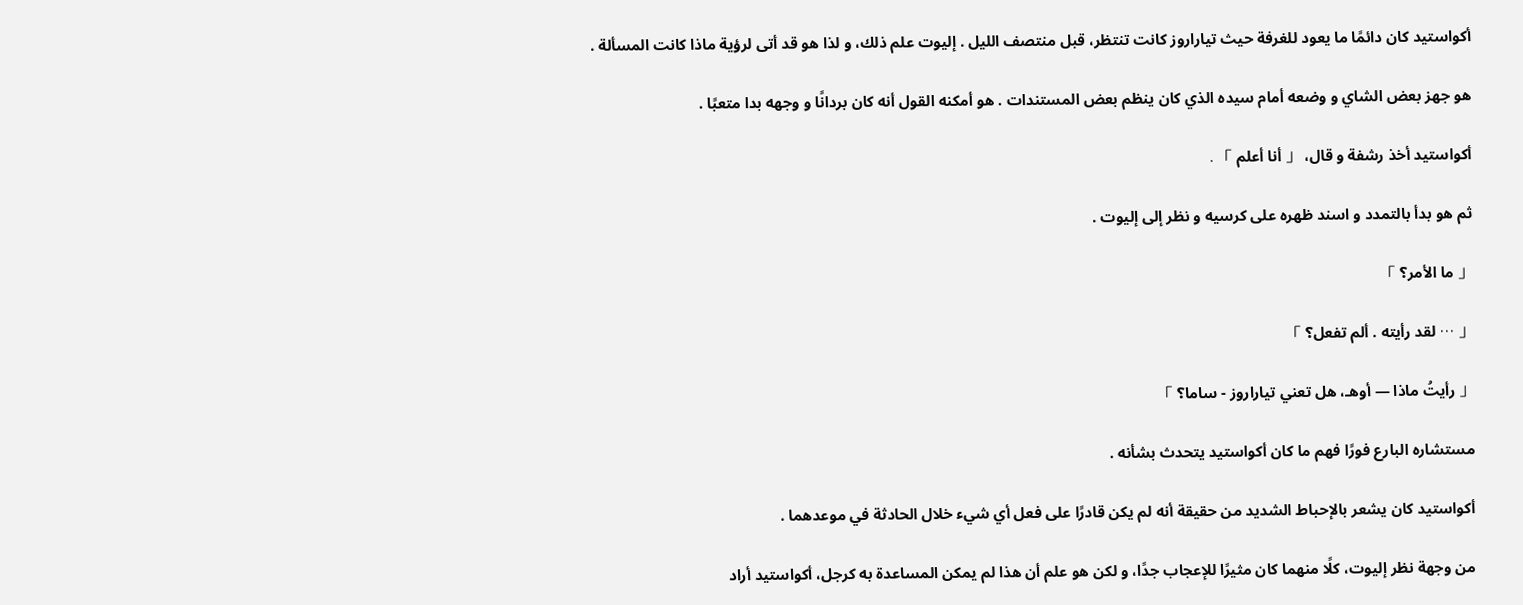أكواستيد كان دائمًا ما يعود للغرفة حيث تياراروز كانت تنتظر، قبل منتصف الليل . إليوت علم ذلك، و لذا هو قد أتى لرؤية ماذا كانت المسألة .

هو جهز بعض الشاي و وضعه أمام سيده الذي كان ينظم بعض المستندات . هو أمكنه القول أنه كان بردانًا و وجهه بدا متعبًا .

أكواستيد أخذ رشفة و قال، 「 أنا أعلم 」 .

ثم هو بدأ بالتمدد و اسند ظهره على كرسيه و نظر إلى إليوت .

「 ما الأمر؟ 」

「 … لقد رأيته . ألم تفعل؟ 」

「 رأيتُ ماذا — أوهـ، هل تعني تياراروز - ساما؟ 」

مستشاره البارع فورًا فهم ما كان أكواستيد يتحدث بشأنه .

أكواستيد كان يشعر بالإحباط الشديد من حقيقة أنه لم يكن قادرًا على فعل أي شيء خلال الحادثة في موعدهما .

من وجهة نظر إليوت، كلًا منهما كان مثيرًا للإعجاب جدًا، و لكن هو علم أن هذا لم يمكن المساعدة به كرجل، أكواستيد أراد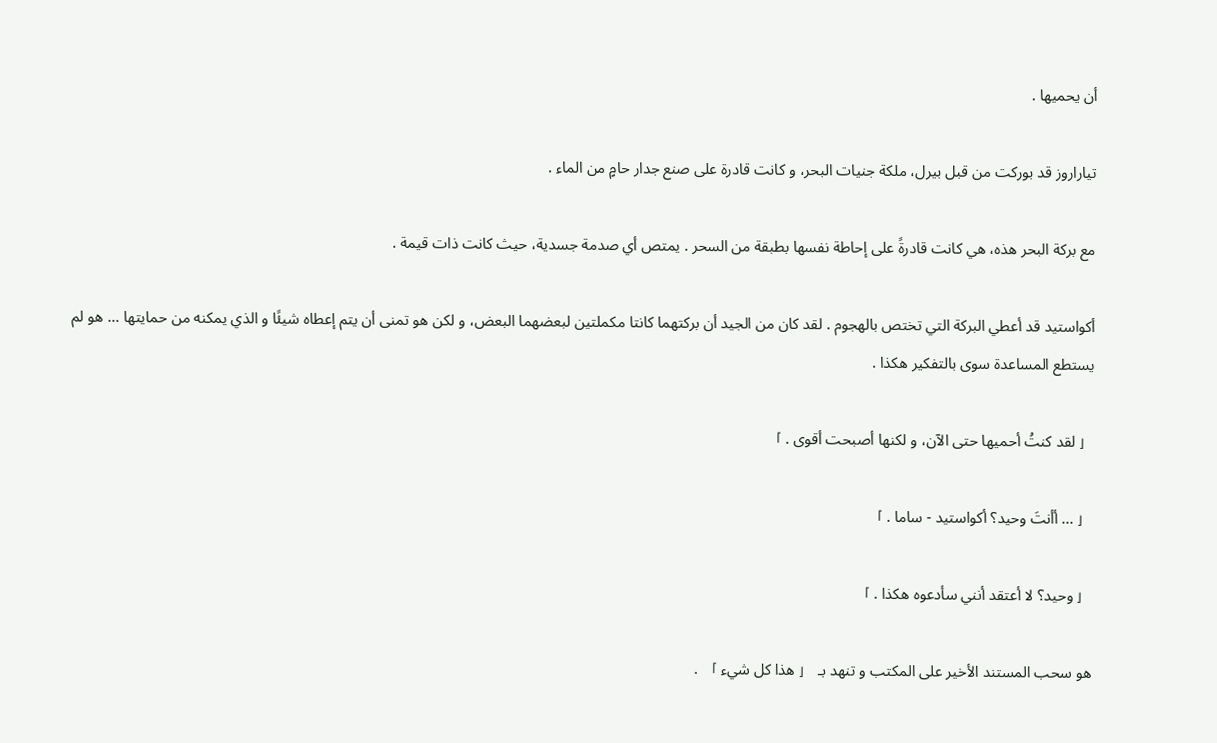أن يحميها .

تياراروز قد بوركت من قبل بيرل، ملكة جنيات البحر، و كانت قادرة على صنع جدار حامٍ من الماء .

مع بركة البحر هذه، هي كانت قادرةً على إحاطة نفسها بطبقة من السحر . يمتص أي صدمة جسدية، حيث كانت ذات قيمة .

أكواستيد قد أعطي البركة التي تختص بالهجوم . لقد كان من الجيد أن بركتهما كانتا مكملتين لبعضهما البعض، و لكن هو تمنى أن يتم إعطاه شيئًا و الذي يمكنه من حمايتها … هو لم يستطع المساعدة سوى بالتفكير هكذا .

「 لقد كنتُ أحميها حتى الآن، و لكنها أصبحت أقوى . 」

「 … أأنتَ وحيد؟ أكواستيد - ساما . 」

「 وحيد؟ لا أعتقد أنني سأدعوه هكذا . 」

هو سحب المستند الأخير على المكتب و تنهد بـ 「 هذا كل شيء 」 .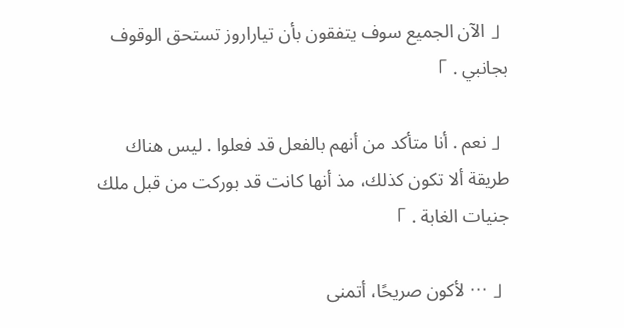「 الآن الجميع سوف يتفقون بأن تياراروز تستحق الوقوف بجانبي . 」

「 نعم . أنا متأكد من أنهم بالفعل قد فعلوا . ليس هناك طريقة ألا تكون كذلك، مذ أنها كانت قد بوركت من قبل ملك جنيات الغابة . 」

「 … لأكون صريحًا، أتمنى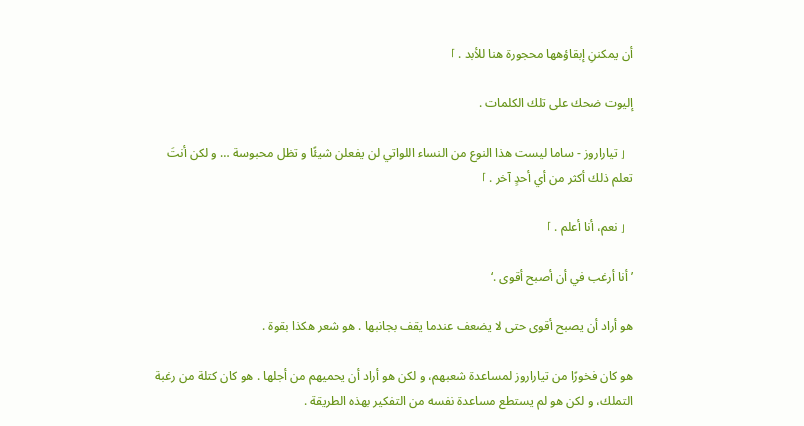أن يمكننِ إبقاؤهها محجورة هنا للأبد . 」

إليوت ضحك على تلك الكلمات .

「 تياراروز - ساما ليست هذا النوع من النساء اللواتي لن يفعلن شيئًا و تظل محبوسة … و لكن أنتَ تعلم ذلك أكثر من أي أحدٍ آخر . 」

「 نعم، أنا أعلم . 」

’ أنا أرغب في أن أصبح أقوى .‘

هو أراد أن يصبح أقوى حتى لا يضعف عندما يقف بجانبها . هو شعر هكذا بقوة .

هو كان فخورًا من تياراروز لمساعدة شعبهم، و لكن هو أراد أن يحميهم من أجلها . هو كان كتلة من رغبة التملك، و لكن هو لم يستطع مساعدة نفسه من التفكير بهذه الطريقة .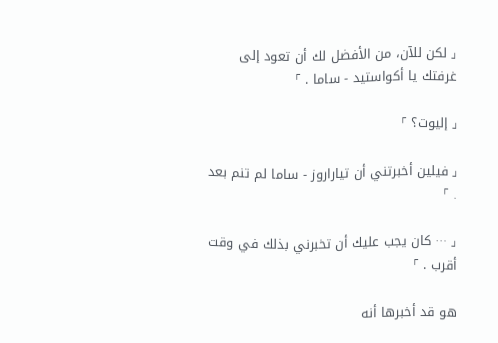「 لكن للآن، من الأفضل لك أن تعود إلى غرفتك يا أكواستيد - ساما . 」

「 إليوت؟ 」

「 فيلين أخبرتني أن تياراروز - ساما لم تنم بعد . 」

「 … كان يجب عليك أن تخبرني بذلك في وقت أقرب . 」

هو قد أخبرها أنه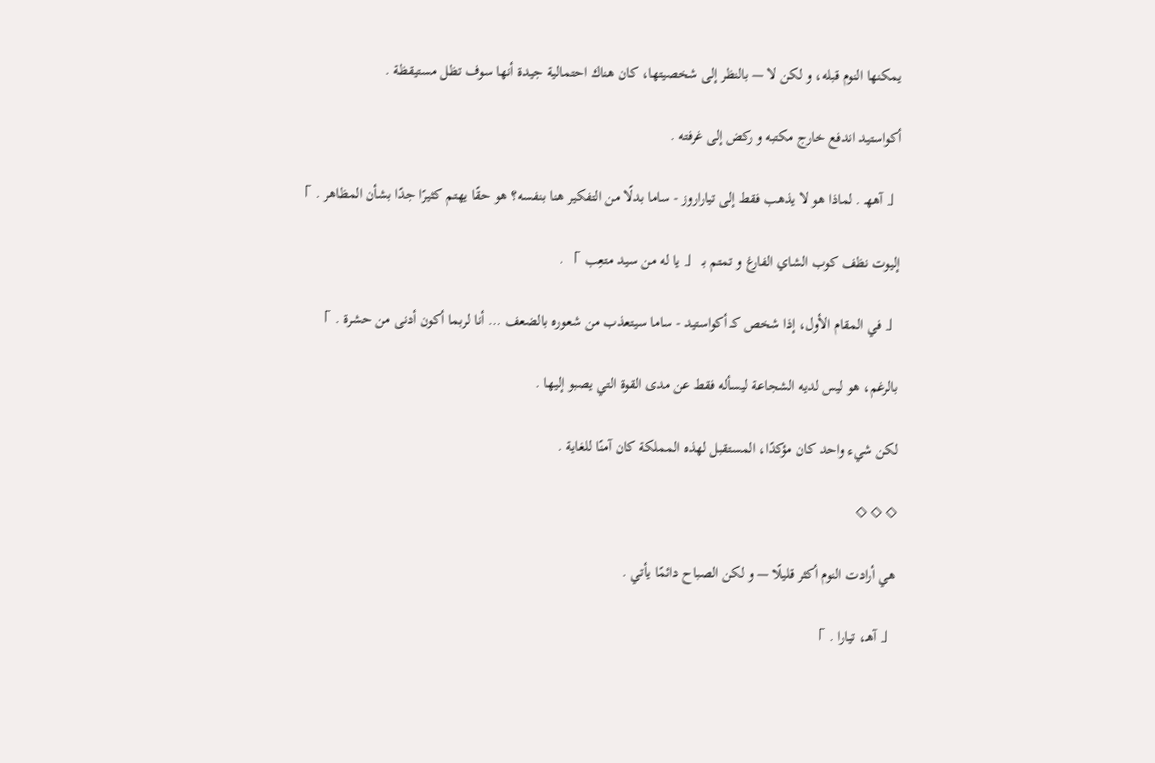يمكنها النوم قبله، و لكن لا — بالنظر إلى شخصيتها، كان هناك احتمالية جيدة أنها سوف تظل مستيقظة .

أكواستيد اندفع خارج مكتبه و ركض إلى غرفته .

「 آههـ . لماذا هو لا يذهب فقط إلى تياراروز - ساما بدلًا من التفكير هنا بنفسه؟ هو حقًا يهتم كثيرًا جدًا بشأن المظاهر . 」

إليوت نظف كوب الشاي الفارغ و تمتم بـ 「 يا له من سيد متعِب 」 .

「 في المقام الأول، إذا شخص كـ أكواستيد - ساما سيتعذب من شعوره بالضعف … أنا لربما أكون أدنى من حشرة . 」

بالرغم، هو ليس لديه الشجاعة ليسأله فقط عن مدى القوة التي يصبو إليها .

لكن شيء واحد كان مؤكدًا، المستقبل لهذه المملكة كان آمنًا للغاية .

◇ ◇ ◇

هي أرادت النوم أكثر قليلًا — و لكن الصباح دائمًا يأتي .

「 آهـ، تيارا . 」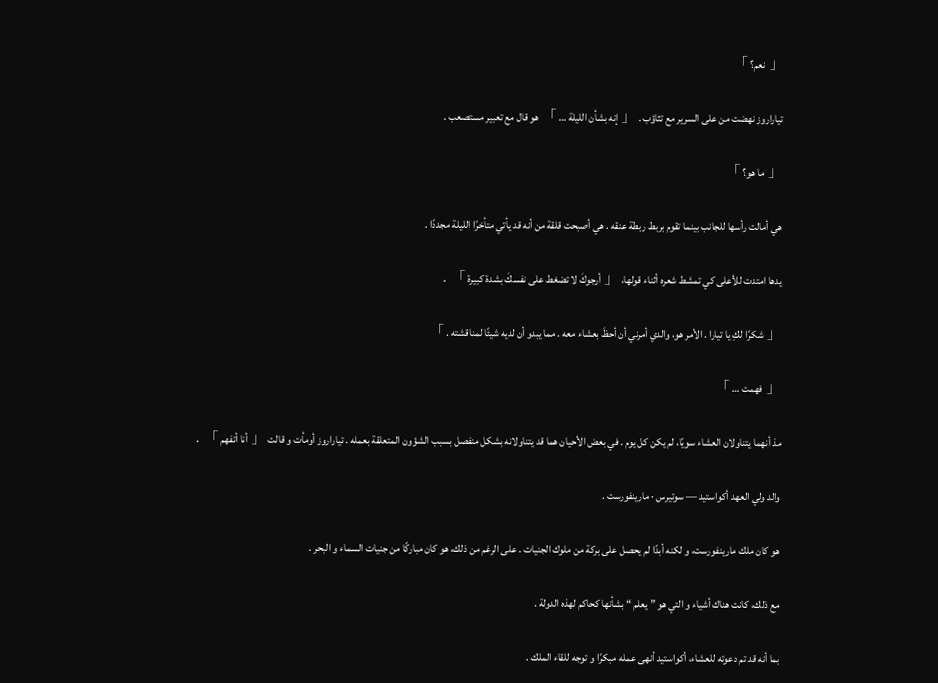「 نعم؟ 」

تياراروز نهضت من على السرير مع تثاؤب . 「 إنه بشأن الليلة … 」 هو قال مع تعبير مستصعب .

「 ما هو؟ 」

هي أمالت رأسها للجانب بينما تقوم بربط ربطة عنقه . هي أصبحت قلقة من أنه قد يأتي متأخرًا الليلة مجددًا .

يدها امتدت للأعلى كي تمشط شعره أثناء قولها، 「 أرجوكَ لا تضغط على نفسكَ بشدة كبيرة 」 .

「 شكرًا لكِ يا تيارا . الأمر هو، والدي أمرني أن أحظَ بعشاء معه . مما يبدو أن لديه شيئًا لمناقشته . 」

「 فهمت … 」

مذ أنهما يتناولان العشاء سويًا، لم يكن كل يوم . في بعض الأحيان هما قد يتناولانه بشكل منفصل بسبب الشؤون المتعلقة بعمله . تياراروز أومأت و قالت 「 أنا أتفهم 」 .

والد ولي العهد أكواستيد — سوتيرس · مارينفورست .

هو كان ملك مارينفورست، و لكنه أبدًا لم يحصل على بركة من ملوك الجنيات . على الرغم من ذلك، هو كان مباركًا من جنيات السماء و البحر .

مع ذلك، كانت هناك أشياء و التي هو ” يعلم “ بشأنها كحاكم لهذه الدولة .

بما أنه قد تم دعوته للعشاء، أكواستيد أنهى عمله مبكرًا و توجه للقاء الملك .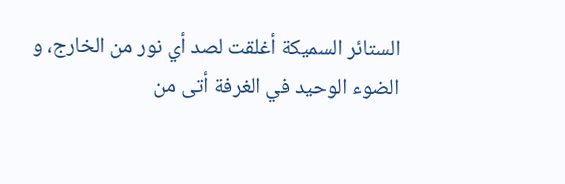الستائر السميكة أغلقت لصد أي نور من الخارج، و الضوء الوحيد في الغرفة أتى من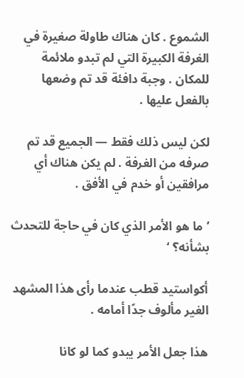الشموع . كان هناك طاولة صغيرة في الغرفة الكبيرة التي لم تبدو ملائمة للمكان . وجبة دافئة قد تم وضعها بالفعل عليها .

لكن ليس ذلك فقط — الجميع قد تم صرفه من الغرفة . لم يكن هناك أي مرافقين أو خدم في الأفق .

’ ما هو الأمر الذي كان في حاجة للتحدث بشأنه؟ ‘

أكواستيد قطب عندما رأى هذا المشهد الغير مألوف جدًا أمامه .

هذا جعل الأمر يبدو كما لو كانا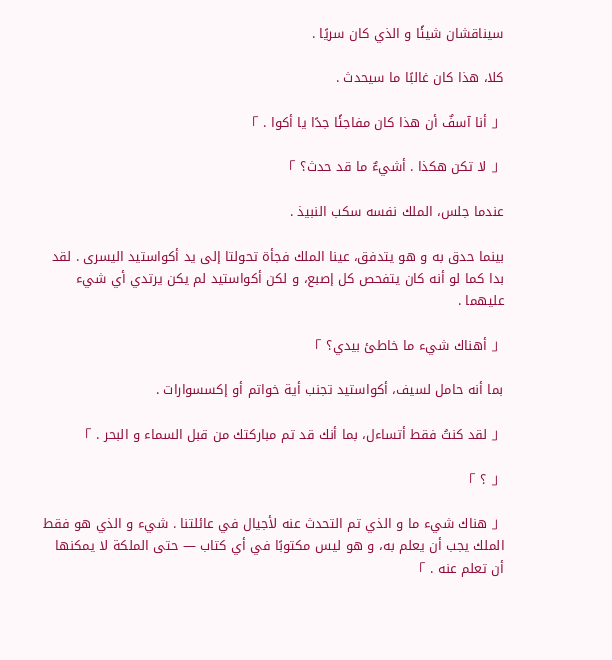سيناقشان شيئًا و الذي كان سريًا .

كلا، هذا كان غالبًا ما سيحدث .

「 أنا آسفٌ أن هذا كان مفاجئًا جدًا يا أكوا . 」

「 لا تكن هكذا . أشيءٌ ما قد حدث؟ 」

عندما جلس، الملك نفسه سكب النبيذ .

بينما حدق به و هو يتدفق، عينا الملك فجأة تحولتا إلى يد أكواستيد اليسرى . لقد بدا كما لو أنه كان يتفحص كل إصبع، و لكن أكواستيد لم يكن يرتدي أي شيء عليهما .

「 أهناك شيء ما خاطئ بيدي؟ 」

بما أنه حامل لسيف، أكواستيد تجنب أية خواتم أو إكسسوارات .

「 لقد كنتُ فقط أتساءل، بما أنك قد تم مباركتك من قبل السماء و البحر . 」

「 ؟ 」

「 هناك شيء ما و الذي تم التحدث عنه لأجيال في عائلتنا . شيء و الذي هو فقط الملك يجب أن يعلم به، و هو ليس مكتوبًا في أي كتاب — حتى الملكة لا يمكنها أن تعلم عنه . 」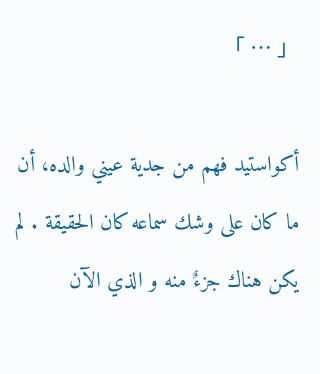「 … 」

أكواستيد فهم من جدية عيني والده، أن ما كان على وشك سماعه كان الحقيقة . لم يكن هناك جزءٌ منه و الذي الآن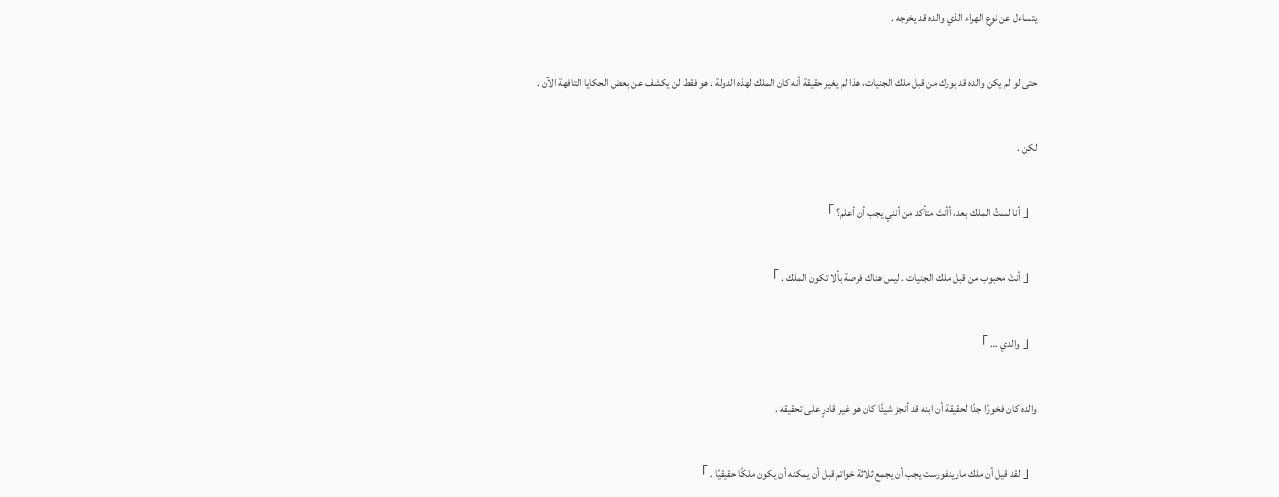يتساءل عن نوع الهراء الذي والده قد يخرجه .

حتى لو لم يكن والده قد بورك من قبل ملك الجنيات، هذا لم يغير حقيقة أنه كان الملك لهذه الدولة . هو فقط لن يكشف عن بعض الحكايا التافهة الآن .

لكن .

「 أنا لستُ الملك بعد، أأنتَ متأكد من أنني يجب أن أعلم؟ 」

「 أنتَ محبوب من قبل ملك الجنيات . ليس هناك فرصة بألا تكون الملك . 」

「 والدي … 」

والده كان فخورًا جدًا لحقيقة أن ابنه قد أنجز شيئًا كان هو غير قادرٍ على تحقيقه .

「 لقد قيل أن ملك مارينفورست يجب أن يجمع ثلاثة خواتم قبل أن يمكنه أن يكون ملكًا حقيقيًا . 」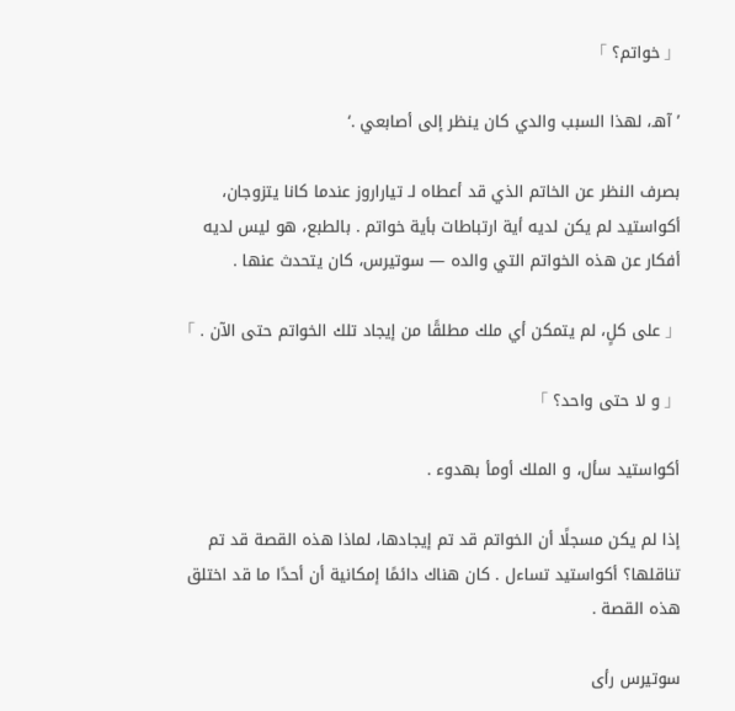「 خواتم؟ 」

’ آهـ، لهذا السبب والدي كان ينظر إلى أصابعي .‘

بصرف النظر عن الخاتم الذي قد أعطاه لـ تياراروز عندما كانا يتزوجان، أكواستيد لم يكن لديه أية ارتباطات بأية خواتم . بالطبع، هو ليس لديه أفكار عن هذه الخواتم التي والده — سوتيرس، كان يتحدث عنها .

「 على كلٍ، لم يتمكن أي ملك مطلقًا من إيجاد تلك الخواتم حتى الآن . 」

「 و لا حتى واحد؟ 」

أكواستيد سأل، و الملك أومأ بهدوء .

إذا لم يكن مسجلًا أن الخواتم قد تم إيجادها، لماذا هذه القصة قد تم تناقلها؟ أكواستيد تساءل . كان هناك دائمًا إمكانية أن أحدًا ما قد اختلق هذه القصة .

سوتيرس رأى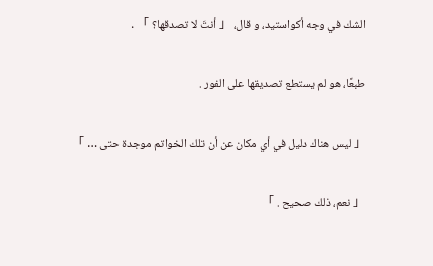الشك في وجه أكواستيد، و قال، 「 أنتَ لا تصدقها؟ 」 .

طبعًا، هو لم يستطع تصديقها على الفور .

「 ليس هناك دليل في أي مكان عن أن تلك الخواتم موجدة حتى … 」

「 نعم، ذلك صحيح . 」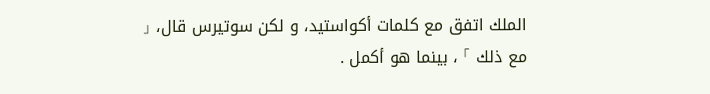الملك اتفق مع كلمات أكواستيد، و لكن سوتيرس قال، 「 مع ذلك 」 ، بينما هو أكمل .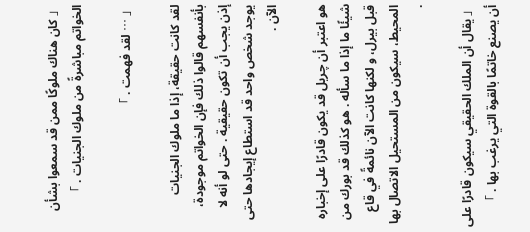「 كان هناك ملوكًا ممن قد سمعوا بشأن الخواتم مباشرةً من ملوك الجنيات . 」

「 … لقد فهمت . 」

لقد كانت حقيقة، إذا ما ملوك الجنيات بأنفسهم قالوا ذلك فإن الخواتم موجودة، إذن يجب أن تكون حقيقية . حتى لو أنه لا يوجد شخص واحد قد استطاع إيجادها حتى الآن .

هو اعتبر أن چريل قد يكون قادرًا على إخباره شيئًا ما إذا ما سأله . هو كذلك قد بورك من قبل بيرل، و لكنها كانت الآن نائمةً في قاع المحيط، سيكون من المستحيل الاتصال بها .

「 يقال أن الملك الحقيقي سيكون قادرًا على أن يصنع خاتمًا بالقوة التي يرغب بها . 」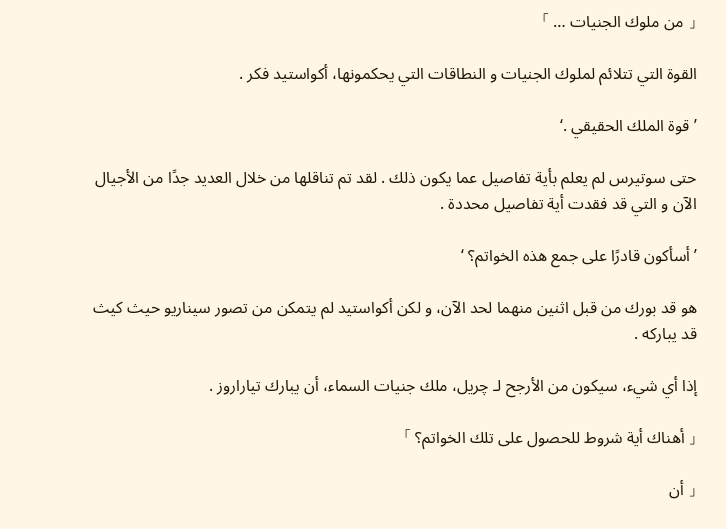「 من ملوك الجنيات … 」

القوة التي تتلائم لملوك الجنيات و النطاقات التي يحكمونها، أكواستيد فكر .

’ قوة الملك الحقيقي .‘

حتى سوتيرس لم يعلم بأية تفاصيل عما يكون ذلك . لقد تم تناقلها من خلال العديد جدًا من الأجيال الآن و التي قد فقدت أية تفاصيل محددة .

’ أسأكون قادرًا على جمع هذه الخواتم؟ ‘

هو قد بورك من قبل اثنين منهما لحد الآن، و لكن أكواستيد لم يتمكن من تصور سيناريو حيث كيث قد يباركه .

إذا أي شيء، سيكون من الأرجح لـ چريل، ملك جنيات السماء، أن يبارك تياراروز .

「 أهناك أية شروط للحصول على تلك الخواتم؟ 」

「 أن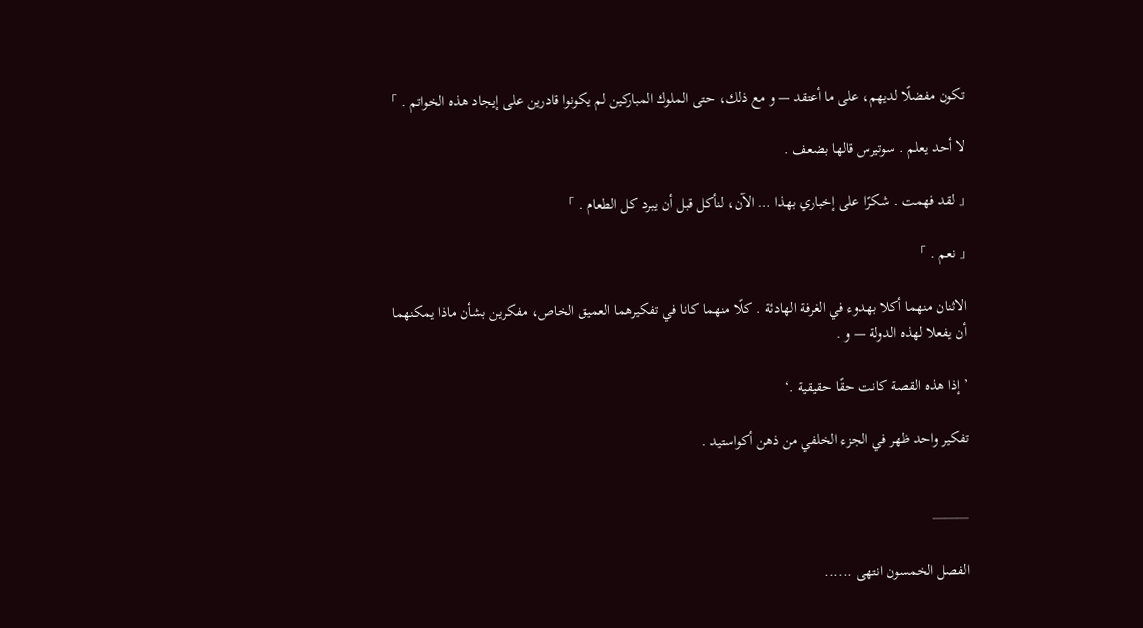تكون مفضلًا لديهم، على ما أعتقد — و مع ذلك، حتى الملوك المباركين لم يكونوا قادرين على إيجاد هذه الخواتم . 」

لا أحد يعلم . سوتيرس قالها بضعف .

「 لقد فهمت . شكرًا على إخباري بهذا … الآن، لنأكل قبل أن يبرد كل الطعام . 」

「 نعم . 」

الاثنان منهما أكلا بهدوء في الغرفة الهادئة . كلًا منهما كانا في تفكيرهما العميق الخاص، مفكرين بشأن ماذا يمكنهما أن يفعلا لهذه الدولة — و .

’ إذا هذه القصة كانت حقًا حقيقية .‘

تفكير واحد ظهر في الجزء الخلفي من ذهن أكواستيد .


―――

الفصل الخمسون انتهى ......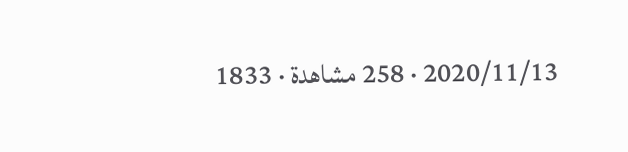2020/11/13 · 258 مشاهدة · 1833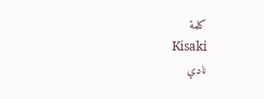كلمة
Kisaki
نادي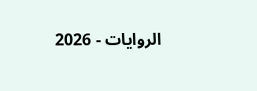الروايات - 2026